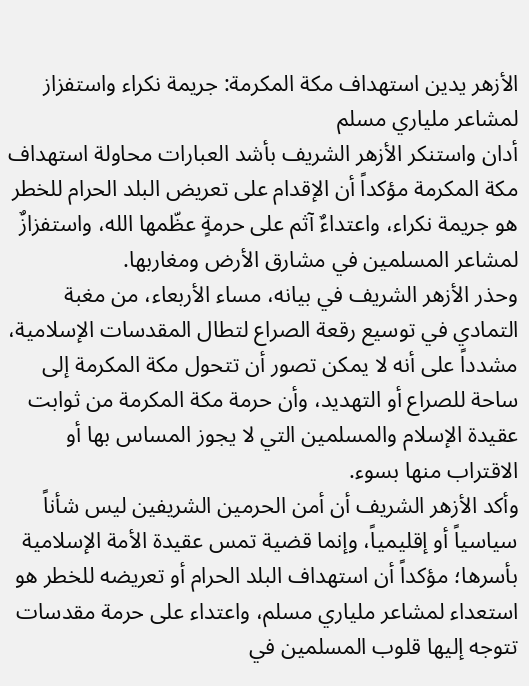الأزهر يدين استهداف مكة المكرمة: جريمة نكراء واستفزاز لمشاعر ملياري مسلم
أدان واستنكر الأزهر الشريف بأشد العبارات محاولة استهداف مكة المكرمة مؤكداً أن الإقدام على تعريض البلد الحرام للخطر هو جريمة نكراء، واعتداءٌ آثم على حرمةٍ عظّمها الله، واستفزازٌ لمشاعر المسلمين في مشارق الأرض ومغاربها.
وحذر الأزهر الشريف في بيانه، مساء الأربعاء، من مغبة التمادي في توسيع رقعة الصراع لتطال المقدسات الإسلامية، مشدداً على أنه لا يمكن تصور أن تتحول مكة المكرمة إلى ساحة للصراع أو التهديد، وأن حرمة مكة المكرمة من ثوابت عقيدة الإسلام والمسلمين التي لا يجوز المساس بها أو الاقتراب منها بسوء.
وأكد الأزهر الشريف أن أمن الحرمين الشريفين ليس شأناً سياسياً أو إقليمياً، وإنما قضية تمس عقيدة الأمة الإسلامية بأسرها؛ مؤكداً أن استهداف البلد الحرام أو تعريضه للخطر هو استعداء لمشاعر ملياري مسلم، واعتداء على حرمة مقدسات تتوجه إليها قلوب المسلمين في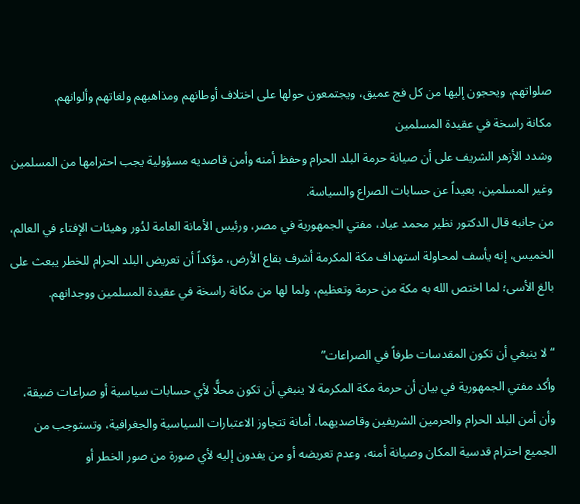صلواتهم، ويحجون إليها من كل فج عميق، ويجتمعون حولها على اختلاف أوطانهم ومذاهبهم ولغاتهم وألوانهم.
مكانة راسخة في عقيدة المسلمين
وشدد الأزهر الشريف على أن صيانة حرمة البلد الحرام وحفظ أمنه وأمن قاصديه مسؤولية يجب احترامها من المسلمين وغير المسلمين، بعيداً عن حسابات الصراع والسياسة.
من جانبه قال الدكتور نظير محمد عياد، مفتي الجمهورية في مصر، ورئيس الأمانة العامة لدُور وهيئات الإفتاء في العالم، الخميس، إنه يأسف لمحاولة استهداف مكة المكرمة أشرف بقاع الأرض، مؤكداً أن تعريض البلد الحرام للخطر يبعث على بالغ الأسى؛ لما اختص الله به مكة من حرمة وتعظيم، ولما لها من مكانة راسخة في عقيدة المسلمين ووجدانهم.

“لا ينبغي أن تكون المقدسات طرفاً في الصراعات”
وأكد مفتي الجمهورية في بيان أن حرمة مكة المكرمة لا ينبغي أن تكون محلًّا لأي حسابات سياسية أو صراعات ضيقة، وأن أمن البلد الحرام والحرمين الشريفين وقاصديهما، أمانة تتجاوز الاعتبارات السياسية والجغرافية، وتستوجب من الجميع احترام قدسية المكان وصيانة أمنه، وعدم تعريضه أو من يفدون إليه لأي صورة من صور الخطر أو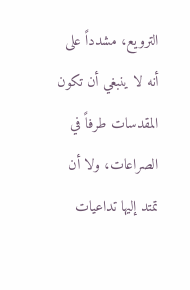الترويع، مشدداً على أنه لا ينبغي أن تكون المقدسات طرفاً في الصراعات، ولا أن تمتد إليها تداعيات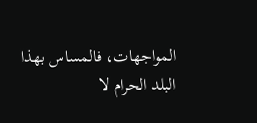المواجهات، فالمساس بهذا البلد الحرام لا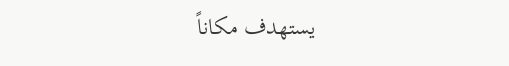يستهدف مكاناً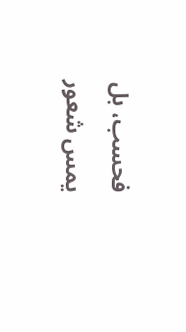فحسب، بل يمس شعور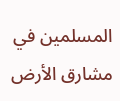المسلمين في مشارق الأرض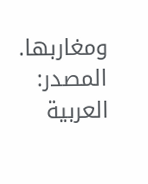ومغاربها.
المصدر: العربية